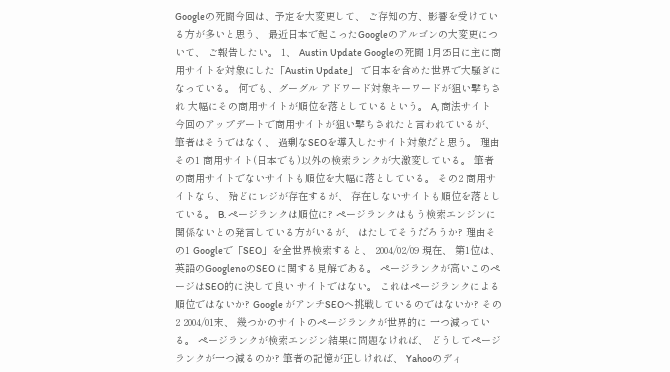Googleの死闘今回は、予定を大変更して、 ご存知の方、影響を受けている方が多いと思う、 最近日本で起こったGoogleのアルゴンの大変更について、 ご報告したい。 1、 Austin Update Googleの死闘 1月25日に主に商用サイトを対象にした「Austin Update」 で日本を含めた世界で大騒ぎになっている。 何でも、グーグル アドワード対象キーワードが狙い撃ちされ 大幅にその商用サイトが順位を落としているという。 A, 商法サイト 今回のアップデートで商用サイトが狙い撃ちされたと言われているが、 筆者はそうではなく、 過剰なSEOを導入したサイト対象だと思う。 理由その1 商用サイト(日本でも)以外の検索ランクが大激変している。 筆者の商用サイトでないサイトも順位を大幅に落としている。 その2 商用サイトなら、 殆どにレジが存在するが、 存在しないサイトも順位を落としている。 B. ページランクは順位に? ページランクはもう検索エンジンに関係ないとの発言している方がいるが、 はたしてそうだろうか? 理由その1 Googleで「SEO」を全世界検索すると、 2004/02/09 現在、 第1位は、英語のGooglenoのSEO に関する見解である。 ページランクが高いこのページはSEO的に決して良い サイトではない。 これはページランクによる順位ではないか? Google がアンチSEOへ挑戦しているのではないか? その2 2004/01末、 幾つかのサイトのページランクが世界的に 一つ減っている。 ページランクが検索エンジン結果に問題なければ、 どうしてページランクが一つ減るのか? 筆者の記憶が正しければ、 Yahooのディ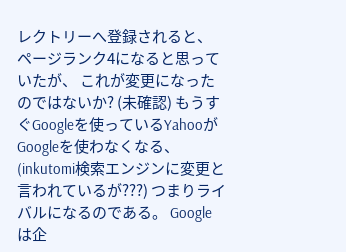レクトリーへ登録されると、 ページランク4になると思っていたが、 これが変更になったのではないか? (未確認) もうすぐGoogleを使っているYahooが Googleを使わなくなる、 (inkutomi検索エンジンに変更と言われているが???) つまりライバルになるのである。 Googleは企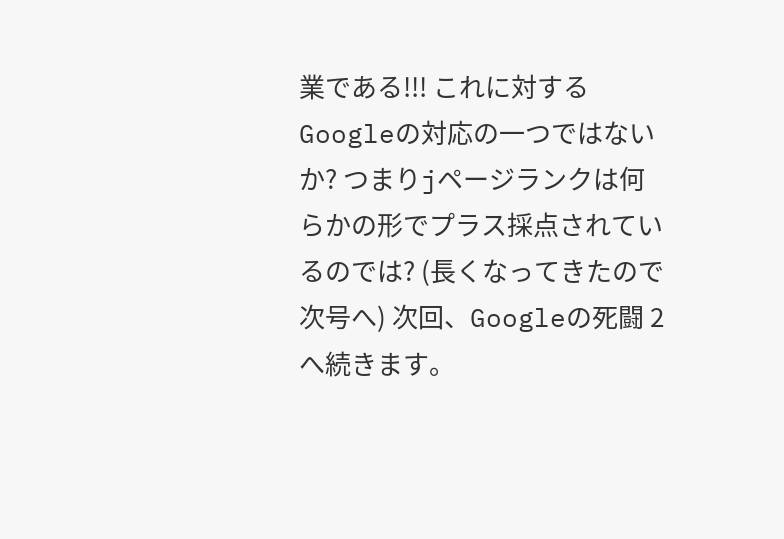業である!!! これに対するGoogleの対応の一つではないか? つまりjページランクは何らかの形でプラス採点されているのでは? (長くなってきたので次号へ) 次回、Googleの死闘 2 へ続きます。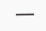━━━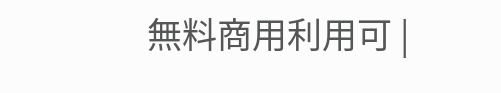無料商用利用可 |